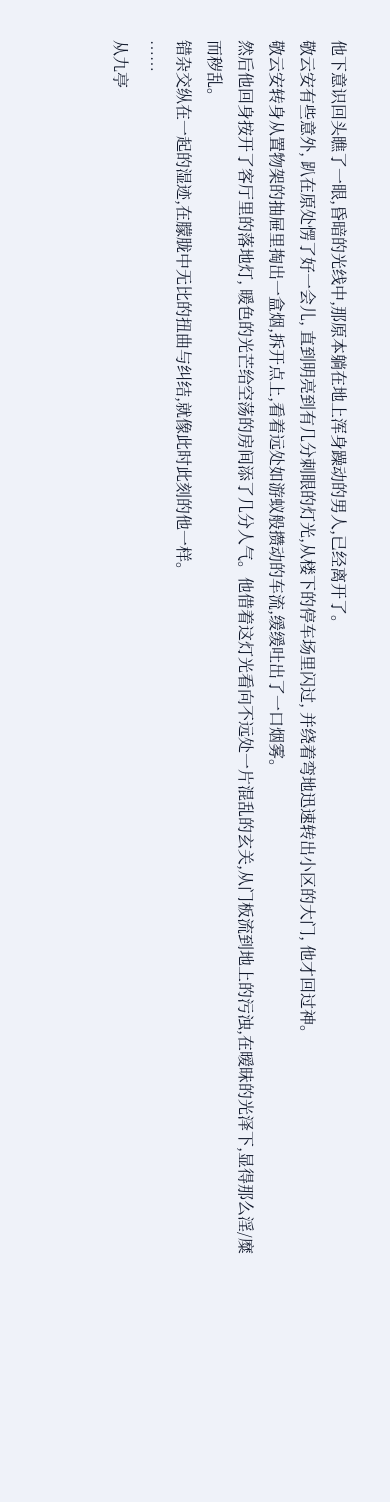他下意识回头瞧了一眼,昏暗的光线中,那原本躺在地上浑身躁动的男人,已经离开了。
敬云安有些意外, 趴在原处愣了好一会儿, 直到明亮到有几分刺眼的灯光,从楼下的停车场里闪过, 并绕着弯地迅速转出小区的大门, 他才回过神。
敬云安转身从置物架的抽屉里掏出一盒烟,拆开点上,看着远处如游蚁般攒动的车流,缓缓吐出了一口烟雾。
然后他回身按开了客厅里的落地灯, 暖色的光芒给空荡的房间添了几分人气。他借着这灯光看向不远处一片混乱的玄关,从门板流到地上的污浊,在暧昧的光泽下,显得那么淫/糜而秽乱。
错杂交纵在一起的湿迹,在朦胧中无比的扭曲与纠结,就像此时此刻的他一样。
……
从九亭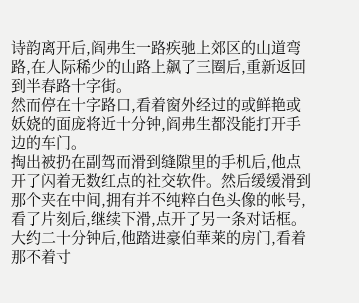诗韵离开后,阎弗生一路疾驰上郊区的山道弯路,在人际稀少的山路上飙了三圈后,重新返回到半春路十字街。
然而停在十字路口,看着窗外经过的或鲜艳或妖娆的面庞将近十分钟,阎弗生都没能打开手边的车门。
掏出被扔在副驾而滑到缝隙里的手机后,他点开了闪着无数红点的社交软件。然后缓缓滑到那个夹在中间,拥有并不纯粹白色头像的帐号,看了片刻后,继续下滑,点开了另一条对话框。
大约二十分钟后,他踏进豪伯華莱的房门,看着那不着寸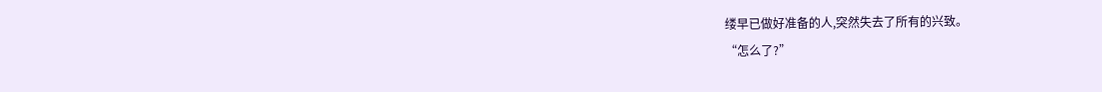缕早已做好准备的人,突然失去了所有的兴致。
“怎么了?”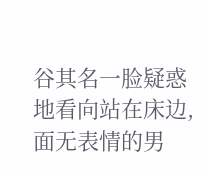谷其名一脸疑惑地看向站在床边,面无表情的男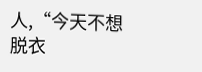人,“今天不想脱衣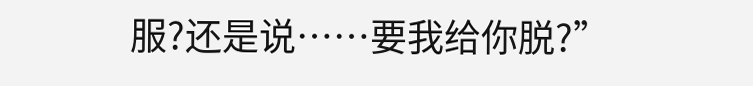服?还是说……要我给你脱?”